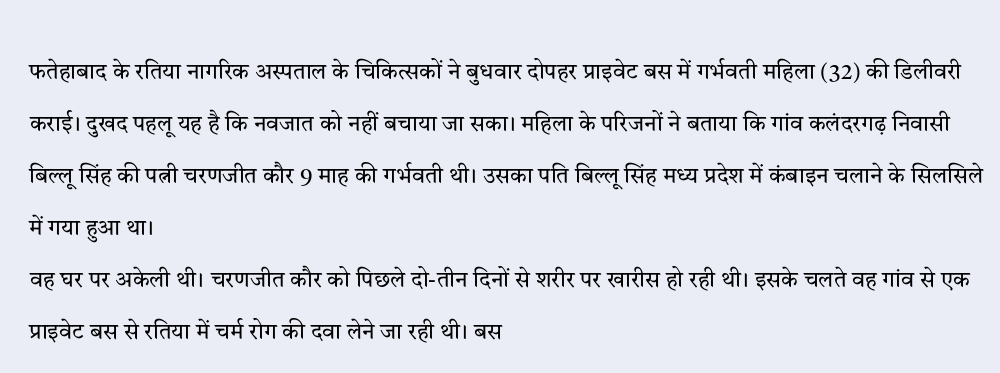फतेहाबाद के रतिया नागरिक अस्पताल के चिकित्सकों ने बुधवार दोपहर प्राइवेट बस में गर्भवती महिला (32) की डिलीवरी कराई। दुखद पहलू यह है कि नवजात को नहीं बचाया जा सका। महिला के परिजनों ने बताया कि गांव कलंदरगढ़ निवासी बिल्लू सिंह की पत्नी चरणजीत कौर 9 माह की गर्भवती थी। उसका पति बिल्लू सिंह मध्य प्रदेश में कंबाइन चलाने के सिलसिले में गया हुआ था।
वह घर पर अकेली थी। चरणजीत कौर को पिछले दो-तीन दिनों से शरीर पर खारीस हो रही थी। इसके चलते वह गांव से एक प्राइवेट बस से रतिया में चर्म रोग की दवा लेने जा रही थी। बस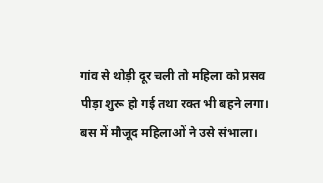गांव से थोड़ी दूर चली तो महिला को प्रसव पीड़ा शुरू हो गई तथा रक्त भी बहने लगा। बस में मौजूद महिलाओं ने उसे संभाला।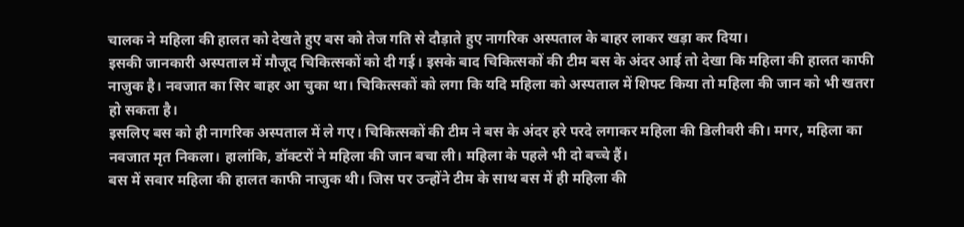चालक ने महिला की हालत को देखते हुए बस को तेज गति से दौड़ाते हुए नागरिक अस्पताल के बाहर लाकर खड़ा कर दिया।
इसकी जानकारी अस्पताल में मौजूद चिकित्सकों को दी गई। इसके बाद चिकित्सकों की टीम बस के अंदर आई तो देखा कि महिला की हालत काफी नाजुक है। नवजात का सिर बाहर आ चुका था। चिकित्सकों को लगा कि यदि महिला को अस्पताल में शिफ्ट किया तो महिला की जान को भी खतरा हो सकता है।
इसलिए बस को ही नागरिक अस्पताल में ले गए। चिकित्सकों की टीम ने बस के अंदर हरे परदे लगाकर महिला की डिलीवरी की। मगर, महिला का नवजात मृत निकला। हालांकि, डॉक्टरों ने महिला की जान बचा ली। महिला के पहले भी दो बच्चे हैं।
बस में सवार महिला की हालत काफी नाजुक थी। जिस पर उन्होंने टीम के साथ बस में ही महिला की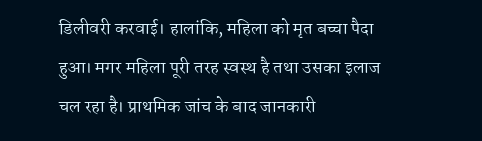डिलीवरी करवाई। हालांकि, महिला को मृत बच्चा पैदा हुआ। मगर महिला पूरी तरह स्वस्थ है तथा उसका इलाज चल रहा है। प्राथमिक जांच के बाद जानकारी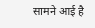सामने आई है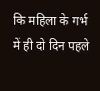कि महिला के गर्भ में ही दो दिन पहले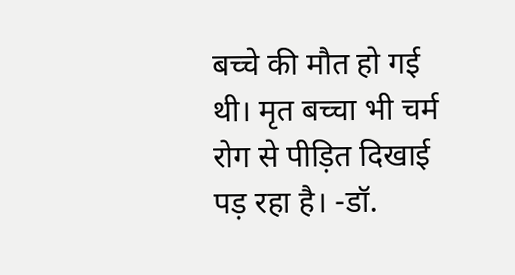बच्चे की मौत हो गई थी। मृत बच्चा भी चर्म रोग से पीड़ित दिखाई पड़ रहा है। -डॉ.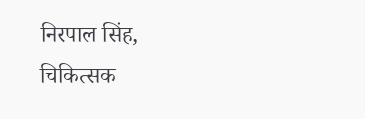निरपाल सिंह, चिकित्सक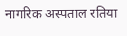नागरिक अस्पताल रतिया